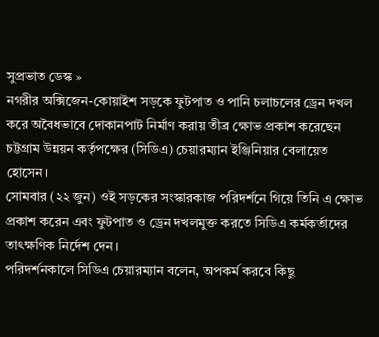সুপ্রভাত ডেস্ক »
নগরীর অক্সিজেন-কোয়াইশ সড়কে ফুটপাত ও পানি চলাচলের ড্রেন দখল করে অবৈধভাবে দোকানপাট নির্মাণ করায় তীব্র ক্ষোভ প্রকাশ করেছেন চট্টগ্রাম উন্নয়ন কর্তৃপক্ষের (সিডিএ) চেয়ারম্যান ইঞ্জিনিয়ার বেলায়েত হোসেন।
সোমবার (২২ জুন) ওই সড়কের সংস্কারকাজ পরিদর্শনে গিয়ে তিনি এ ক্ষোভ প্রকাশ করেন এবং ফুটপাত ও ড্রেন দখলমুক্ত করতে সিডিএ কর্মকর্তাদের তাৎক্ষণিক নির্দেশ দেন।
পরিদর্শনকালে সিডিএ চেয়ারম্যান বলেন, অপকর্ম করবে কিছু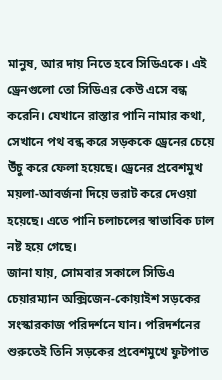মানুষ, আর দায় নিতে হবে সিডিএকে। এই ড্রেনগুলো তো সিডিএর কেউ এসে বন্ধ করেনি। যেখানে রাস্তার পানি নামার কথা, সেখানে পথ বন্ধ করে সড়ককে ড্রেনের চেয়ে উঁচু করে ফেলা হয়েছে। ড্রেনের প্রবেশমুখ ময়লা-আবর্জনা দিয়ে ভরাট করে দেওয়া হয়েছে। এতে পানি চলাচলের স্বাভাবিক ঢাল নষ্ট হয়ে গেছে।
জানা যায়, সোমবার সকালে সিডিএ চেয়ারম্যান অক্সিজেন-কোয়াইশ সড়কের সংস্কারকাজ পরিদর্শনে যান। পরিদর্শনের শুরুতেই তিনি সড়কের প্রবেশমুখে ফুটপাত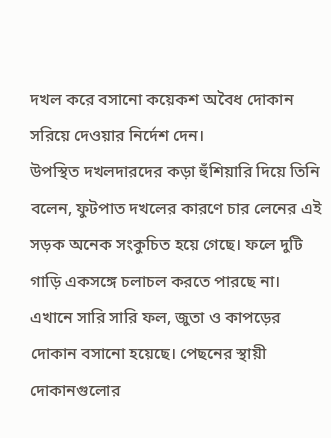দখল করে বসানো কয়েকশ অবৈধ দোকান সরিয়ে দেওয়ার নির্দেশ দেন।
উপস্থিত দখলদারদের কড়া হুঁশিয়ারি দিয়ে তিনি বলেন, ফুটপাত দখলের কারণে চার লেনের এই সড়ক অনেক সংকুচিত হয়ে গেছে। ফলে দুটি গাড়ি একসঙ্গে চলাচল করতে পারছে না। এখানে সারি সারি ফল, জুতা ও কাপড়ের দোকান বসানো হয়েছে। পেছনের স্থায়ী দোকানগুলোর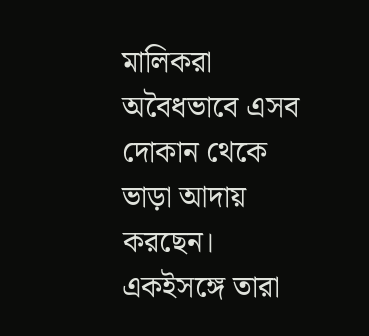মালিকরা অবৈধভাবে এসব দোকান থেকে ভাড়া আদায় করছেন। একইসঙ্গে তারা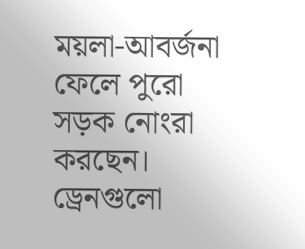ময়লা-আবর্জনা ফেলে পুরো সড়ক নোংরা করছেন। ড্রেনগুলো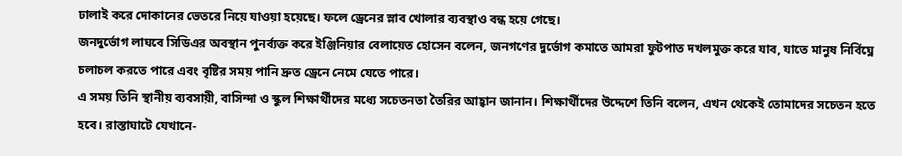ঢালাই করে দোকানের ভেতরে নিয়ে যাওয়া হয়েছে। ফলে ড্রেনের স্লাব খোলার ব্যবস্থাও বন্ধ হয়ে গেছে।
জনদুর্ভোগ লাঘবে সিডিএর অবস্থান পুনর্ব্যক্ত করে ইঞ্জিনিয়ার বেলায়েত হোসেন বলেন, জনগণের দুর্ভোগ কমাতে আমরা ফুটপাত দখলমুক্ত করে যাব, যাতে মানুষ নির্বিঘ্নে চলাচল করতে পারে এবং বৃষ্টির সময় পানি দ্রুত ড্রেনে নেমে যেতে পারে।
এ সময় তিনি স্থানীয় ব্যবসায়ী, বাসিন্দা ও স্কুল শিক্ষার্থীদের মধ্যে সচেতনতা তৈরির আহ্বান জানান। শিক্ষার্থীদের উদ্দেশে তিনি বলেন, এখন থেকেই তোমাদের সচেতন হতে হবে। রাস্তাঘাটে যেখানে-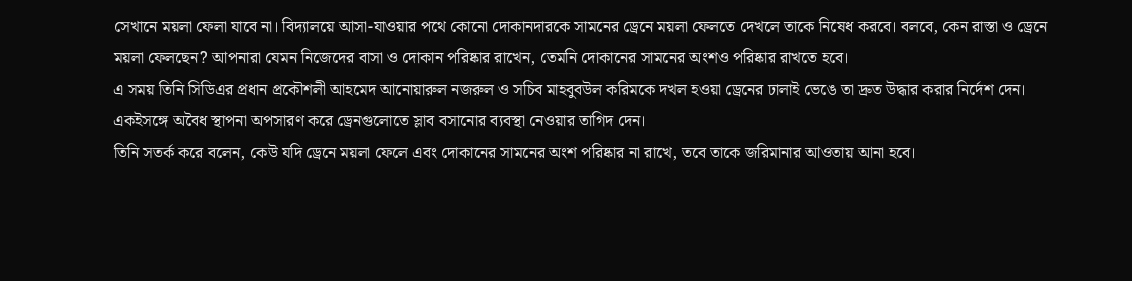সেখানে ময়লা ফেলা যাবে না। বিদ্যালয়ে আসা-যাওয়ার পথে কোনো দোকানদারকে সামনের ড্রেনে ময়লা ফেলতে দেখলে তাকে নিষেধ করবে। বলবে, কেন রাস্তা ও ড্রেনে ময়লা ফেলছেন? আপনারা যেমন নিজেদের বাসা ও দোকান পরিষ্কার রাখেন, তেমনি দোকানের সামনের অংশও পরিষ্কার রাখতে হবে।
এ সময় তিনি সিডিএর প্রধান প্রকৌশলী আহমেদ আনোয়ারুল নজরুল ও সচিব মাহবুবউল করিমকে দখল হওয়া ড্রেনের ঢালাই ভেঙে তা দ্রুত উদ্ধার করার নির্দেশ দেন। একইসঙ্গে অবৈধ স্থাপনা অপসারণ করে ড্রেনগুলোতে স্লাব বসানোর ব্যবস্থা নেওয়ার তাগিদ দেন।
তিনি সতর্ক করে বলেন, কেউ যদি ড্রেনে ময়লা ফেলে এবং দোকানের সামনের অংশ পরিষ্কার না রাখে, তবে তাকে জরিমানার আওতায় আনা হবে।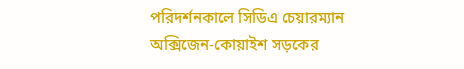পরিদর্শনকালে সিডিএ চেয়ারম্যান অক্সিজেন-কোয়াইশ সড়কের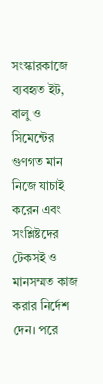সংস্কারকাজে ব্যবহৃত ইট, বালু ও সিমেন্টের গুণগত মান নিজে যাচাই করেন এবং সংশ্লিষ্টদের টেকসই ও মানসম্মত কাজ করার নির্দেশ দেন। পরে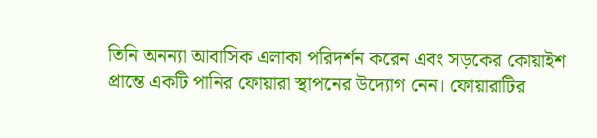তিনি অনন্যা আবাসিক এলাকা পরিদর্শন করেন এবং সড়কের কোয়াইশ প্রান্তে একটি পানির ফোয়ারা স্থাপনের উদ্যোগ নেন। ফোয়ারাটির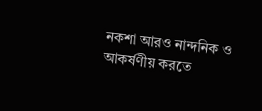নকশা আরও নান্দনিক ও আকর্ষণীয় করতে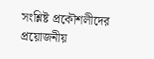সংশ্লিষ্ট প্রকৌশলীদের প্রয়োজনীয়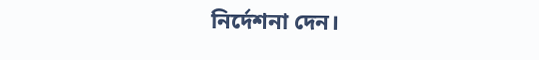নির্দেশনা দেন।